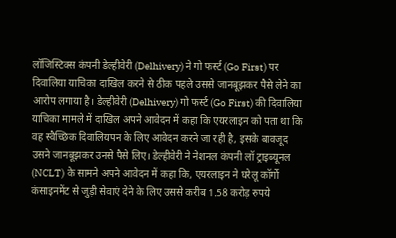लॉजिस्टिक्स कंपनी डेल्हीवेरी (Delhivery) ने गो फर्स्ट (Go First) पर दिवालिया याचिका दाखिल करने से ठीक पहले उससे जानबूझकर पैसे लेने का आरोप लगाया है। डेल्हीवेरी (Delhivery) गो फर्स्ट (Go First) की दिवालिया याचिका मामले में दाखिल अपने आवेदन में कहा कि एयरलाइन को पता था कि वह स्वैच्छिक दिवालियपन के लिए आवेदन करने जा रही है, इसके बावजूद उसने जानबूझकर उनसे पैसे लिए। डेल्हीवेरी ने नेशनल कंपनी लॉ ट्राइब्यूनल (NCLT) के सामने अपने आवेदन में कहा कि, एयरलाइन ने घरेलू कॉर्गो कंसाइनमेंट से जुड़ी सेवाएं देने के लिए उससे करीब 1.58 करोड़ रुपये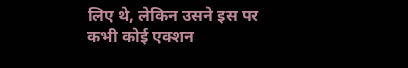लिए थे, लेकिन उसने इस पर कभी कोई एक्शन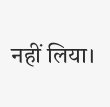नहीं लिया।